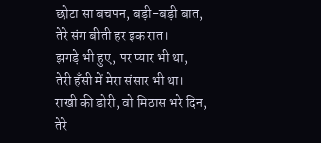छोटा सा बचपन, बड़ी-बड़ी बात,
तेरे संग बीती हर इक रात।
झगड़े भी हुए, पर प्यार भी था,
तेरी हँसी में मेरा संसार भी था।
राखी की डोरी, वो मिठास भरे दिन,
तेरे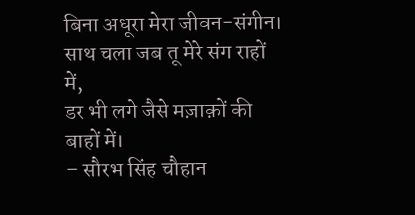बिना अधूरा मेरा जीवन-संगीन।
साथ चला जब तू मेरे संग राहों में,
डर भी लगे जैसे मज़ाक़ों की बाहों में।
– सौरभ सिंह चौहान